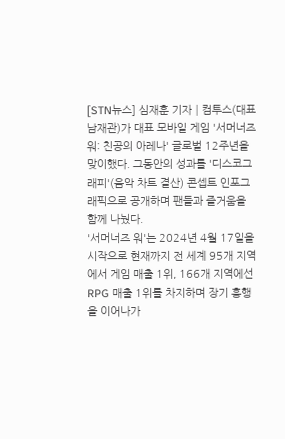[STN뉴스] 심재훈 기자┃컴투스(대표 남재관)가 대표 모바일 게임 '서머너즈 워: 친공의 아레나' 글로벌 12주년을 맞이했다. 그동안의 성과를 '디스코그래피'(음악 차트 결산) 콘셉트 인포그래픽으로 공개하며 팬들과 즐거움을 함께 나눴다.
'서머너즈 워'는 2024년 4월 17일을 시작으로 현재까지 전 세계 95개 지역에서 게임 매출 1위, 166개 지역에선 RPG 매출 1위를 차지하며 장기 흥행을 이어나가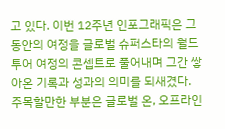고 있다. 이번 12주년 인포그래픽은 그동안의 여정을 글로벌 슈퍼스타의 월드투어 여정의 콘셉트로 풀어내며 그간 쌓아온 기록과 성과의 의미를 되새겼다.
주목할만한 부분은 글로벌 온, 오프라인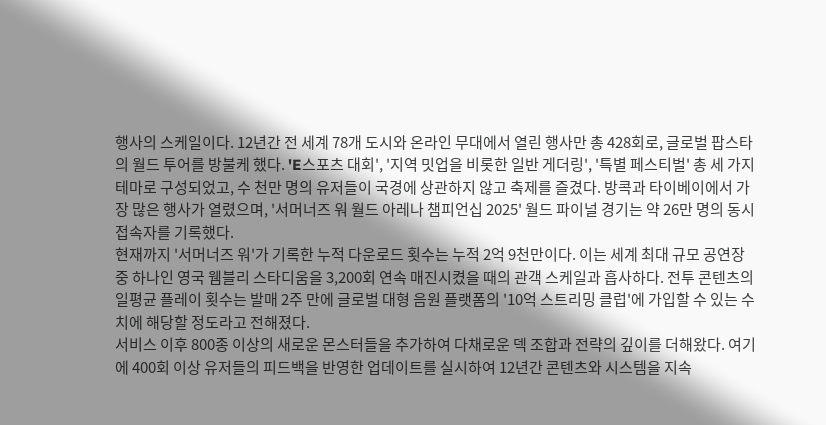행사의 스케일이다. 12년간 전 세계 78개 도시와 온라인 무대에서 열린 행사만 총 428회로, 글로벌 팝스타의 월드 투어를 방불케 했다. 'E스포츠 대회', '지역 밋업을 비롯한 일반 게더링', '특별 페스티벌' 총 세 가지 테마로 구성되었고, 수 천만 명의 유저들이 국경에 상관하지 않고 축제를 즐겼다. 방콕과 타이베이에서 가장 많은 행사가 열렸으며, '서머너즈 워 월드 아레나 챔피언십 2025' 월드 파이널 경기는 약 26만 명의 동시 접속자를 기록했다.
현재까지 '서머너즈 워'가 기록한 누적 다운로드 횟수는 누적 2억 9천만이다. 이는 세계 최대 규모 공연장 중 하나인 영국 웸블리 스타디움을 3,200회 연속 매진시켰을 때의 관객 스케일과 흡사하다. 전투 콘텐츠의 일평균 플레이 횟수는 발매 2주 만에 글로벌 대형 음원 플랫폼의 '10억 스트리밍 클럽'에 가입할 수 있는 수치에 해당할 정도라고 전해졌다.
서비스 이후 800종 이상의 새로운 몬스터들을 추가하여 다채로운 덱 조합과 전략의 깊이를 더해왔다. 여기에 400회 이상 유저들의 피드백을 반영한 업데이트를 실시하여 12년간 콘텐츠와 시스템을 지속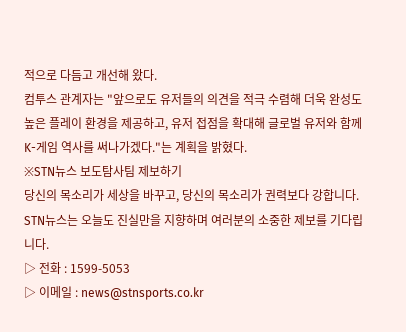적으로 다듬고 개선해 왔다.
컴투스 관계자는 "앞으로도 유저들의 의견을 적극 수렴해 더욱 완성도 높은 플레이 환경을 제공하고, 유저 접점을 확대해 글로벌 유저와 함께 K-게임 역사를 써나가겠다."는 계획을 밝혔다.
※STN뉴스 보도탐사팀 제보하기
당신의 목소리가 세상을 바꾸고, 당신의 목소리가 권력보다 강합니다. STN뉴스는 오늘도 진실만을 지향하며 여러분의 소중한 제보를 기다립니다.
▷ 전화 : 1599-5053
▷ 이메일 : news@stnsports.co.kr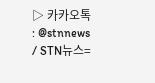▷ 카카오톡 : @stnnews
/ STN뉴스=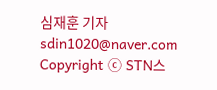심재훈 기자 sdin1020@naver.com
Copyright ⓒ STN스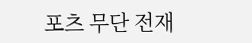포츠 무단 전재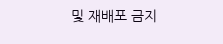및 재배포 금지